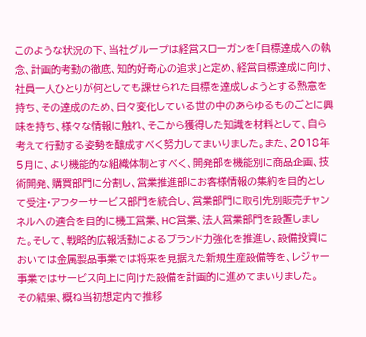このような状況の下、当社グループは経営スローガンを「目標達成への執念、計画的考動の徹底、知的好奇心の追求」と定め、経営目標達成に向け、社員一人ひとりが何としても課せられた目標を達成しようとする熱意を持ち、その達成のため、日々変化している世の中のあらゆるものごとに興味を持ち、様々な情報に触れ、そこから獲得した知識を材料として、自ら考えて行動する姿勢を醸成すべく努力してまいりました。また、2018年5月に、より機能的な組織体制とすべく、開発部を機能別に商品企画、技術開発、購買部門に分割し、営業推進部にお客様情報の集約を目的として受注・アフターサービス部門を統合し、営業部門に取引先別販売チャンネルへの適合を目的に機工営業、HC営業、法人営業部門を設置しました。そして、戦略的広報活動によるブランド力強化を推進し、設備投資においては金属製品事業では将来を見据えた新規生産設備等を、レジャー事業ではサービス向上に向けた設備を計画的に進めてまいりました。
その結果、概ね当初想定内で推移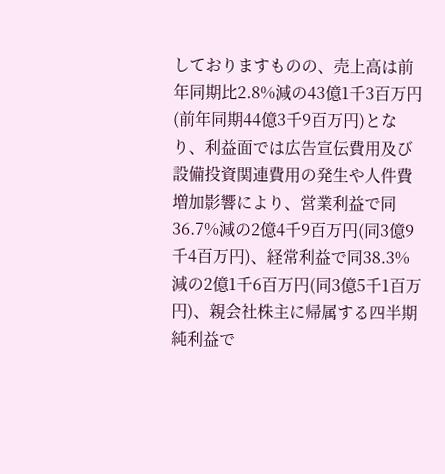しておりますものの、売上高は前年同期比2.8%減の43億1千3百万円(前年同期44億3千9百万円)となり、利益面では広告宣伝費用及び設備投資関連費用の発生や人件費増加影響により、営業利益で同36.7%減の2億4千9百万円(同3億9千4百万円)、経常利益で同38.3%減の2億1千6百万円(同3億5千1百万円)、親会社株主に帰属する四半期純利益で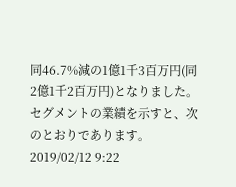同46.7%減の1億1千3百万円(同2億1千2百万円)となりました。
セグメントの業績を示すと、次のとおりであります。
2019/02/12 9:22